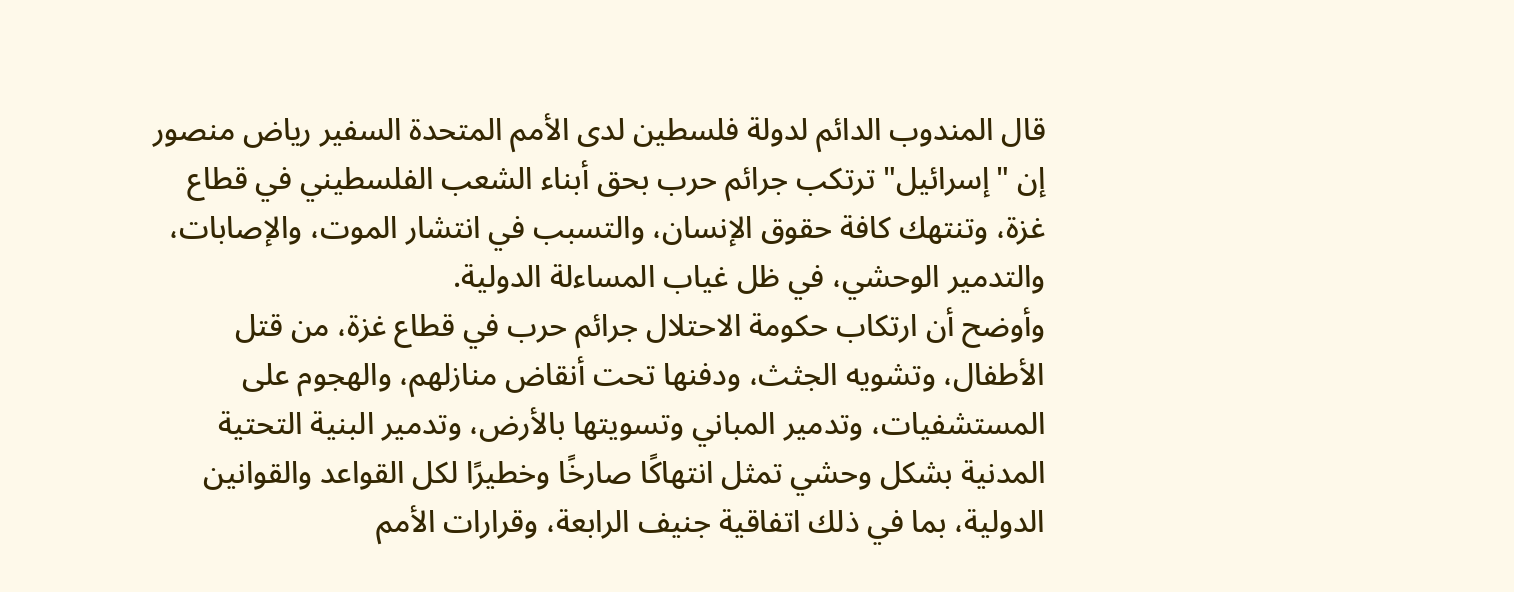قال المندوب الدائم لدولة فلسطين لدى الأمم المتحدة السفير رياض منصور إن "إسرائيل" ترتكب جرائم حرب بحق أبناء الشعب الفلسطيني في قطاع غزة، وتنتهك كافة حقوق الإنسان، والتسبب في انتشار الموت، والإصابات، والتدمير الوحشي، في ظل غياب المساءلة الدولية.
وأوضح أن ارتكاب حكومة الاحتلال جرائم حرب في قطاع غزة، من قتل الأطفال، وتشويه الجثث، ودفنها تحت أنقاض منازلهم، والهجوم على المستشفيات، وتدمير المباني وتسويتها بالأرض، وتدمير البنية التحتية المدنية بشكل وحشي تمثل انتهاكًا صارخًا وخطيرًا لكل القواعد والقوانين الدولية، بما في ذلك اتفاقية جنيف الرابعة، وقرارات الأمم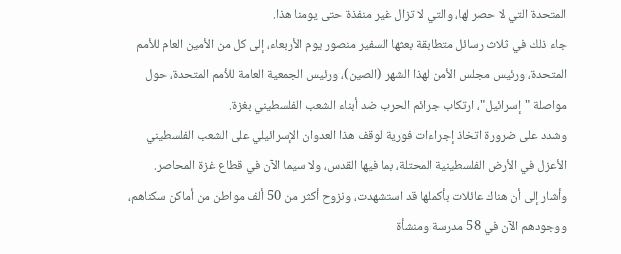المتحدة التي لا حصر لها، والتي لا تزال غير منفذة حتى يومنا هذا.
جاء ذلك في ثلاث رسائل متطابقة بعثها السفير منصور يوم الأربعاء، إلى كل من الأمين العام للأمم المتحدة، ورئيس مجلس الأمن لهذا الشهر (الصين)، ورئيس الجمعية العامة للأمم المتحدة، حول مواصلة "إسرائيل"، ارتكاب جرائم الحرب ضد أبناء الشعب الفلسطيني بغزة.
وشدد على ضرورة اتخاذ إجراءات فورية لوقف هذا العدوان الإسرائيلي على الشعب الفلسطيني الأعزل في الأرض الفلسطينية المحتلة، بما فيها القدس، ولا سيما الآن في قطاع غزة المحاصر.
وأشار إلى أن هناك عائلات بأكملها قد استشهدت، ونزوح أكثر من 50 ألف مواطن من أماكن سكناهم، ووجودهم الآن في 58 مدرسة ومنشأة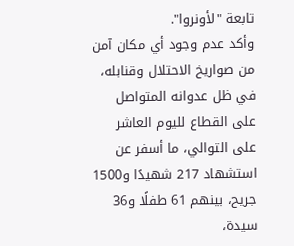تابعة "لأونروا".
وأكد عدم وجود أي مكان آمن من صواريخ الاحتلال وقنابله، في ظل عدوانه المتواصل على القطاع لليوم العاشر على التوالي، ما أسفر عن استشهاد 217 شهيدًا و1500 جريح، بينهم 61 طفلًا و36 سيدة،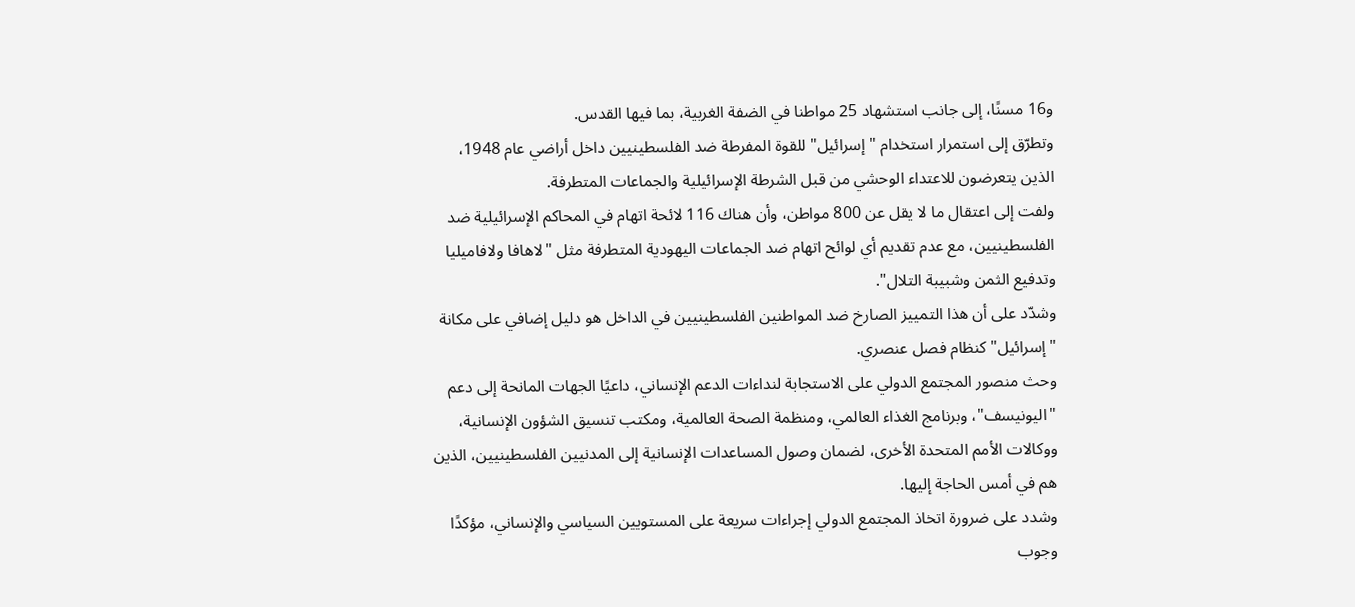و16 مسنًا، إلى جانب استشهاد 25 مواطنا في الضفة الغربية، بما فيها القدس.
وتطرّق إلى استمرار استخدام "إسرائيل" للقوة المفرطة ضد الفلسطينيين داخل أراضي عام 1948، الذين يتعرضون للاعتداء الوحشي من قبل الشرطة الإسرائيلية والجماعات المتطرفة.
ولفت إلى اعتقال ما لا يقل عن 800 مواطن، وأن هناك 116 لائحة اتهام في المحاكم الإسرائيلية ضد الفلسطينيين، مع عدم تقديم أي لوائح اتهام ضد الجماعات اليهودية المتطرفة مثل "لاهافا ولافاميليا وتدفيع الثمن وشبيبة التلال".
وشدّد على أن هذا التمييز الصارخ ضد المواطنين الفلسطينيين في الداخل هو دليل إضافي على مكانة "إسرائيل" كنظام فصل عنصري.
وحث منصور المجتمع الدولي على الاستجابة لنداءات الدعم الإنساني، داعيًا الجهات المانحة إلى دعم "اليونيسف"، وبرنامج الغذاء العالمي، ومنظمة الصحة العالمية، ومكتب تنسيق الشؤون الإنسانية، ووكالات الأمم المتحدة الأخرى، لضمان وصول المساعدات الإنسانية إلى المدنيين الفلسطينيين، الذين هم في أمس الحاجة إليها.
وشدد على ضرورة اتخاذ المجتمع الدولي إجراءات سريعة على المستويين السياسي والإنساني، مؤكدًا وجوب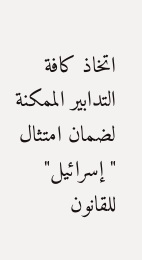اتخاذ كافة التدابير الممكنة لضمان امتثال "إسرائيل" للقانون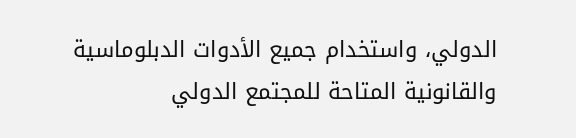الدولي، واستخدام جميع الأدوات الدبلوماسية والقانونية المتاحة للمجتمع الدولي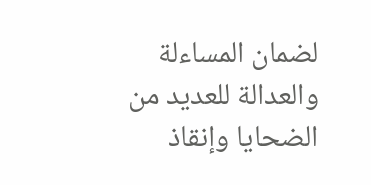لضمان المساءلة والعدالة للعديد من الضحايا وإنقاذ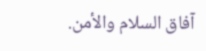آفاق السلام والأمن.